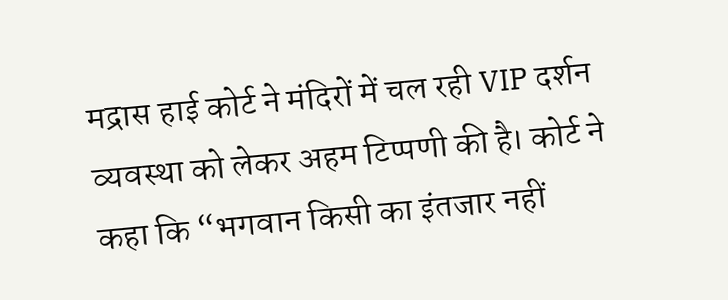मद्रास हाई कोर्ट ने मंदिरों में चल रही VIP दर्शन व्यवस्था को लेकर अहम टिप्पणी की है। कोर्ट ने कहा कि “भगवान किसी का इंतजार नहीं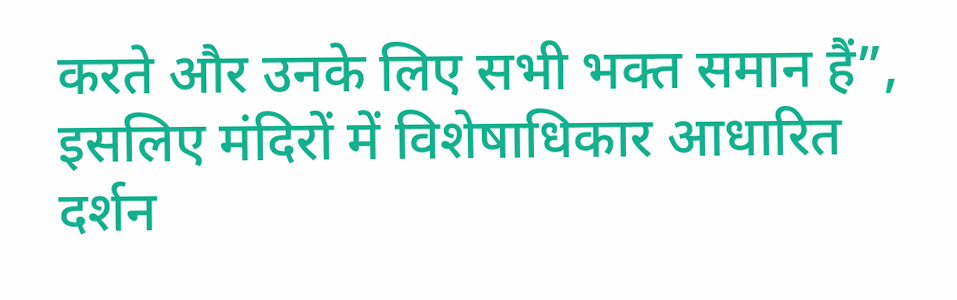करते और उनके लिए सभी भक्त समान हैं”, इसलिए मंदिरों में विशेषाधिकार आधारित दर्शन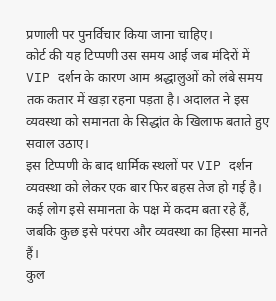प्रणाली पर पुनर्विचार किया जाना चाहिए।
कोर्ट की यह टिप्पणी उस समय आई जब मंदिरों में VIP दर्शन के कारण आम श्रद्धालुओं को लंबे समय तक कतार में खड़ा रहना पड़ता है। अदालत ने इस व्यवस्था को समानता के सिद्धांत के खिलाफ बताते हुए सवाल उठाए।
इस टिप्पणी के बाद धार्मिक स्थलों पर VIP दर्शन व्यवस्था को लेकर एक बार फिर बहस तेज हो गई है। कई लोग इसे समानता के पक्ष में कदम बता रहे हैं, जबकि कुछ इसे परंपरा और व्यवस्था का हिस्सा मानते हैं।
कुल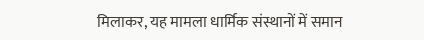मिलाकर, यह मामला धार्मिक संस्थानों में समान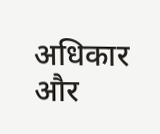अधिकार और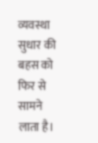व्यवस्था सुधार की बहस को फिर से सामने लाता है।